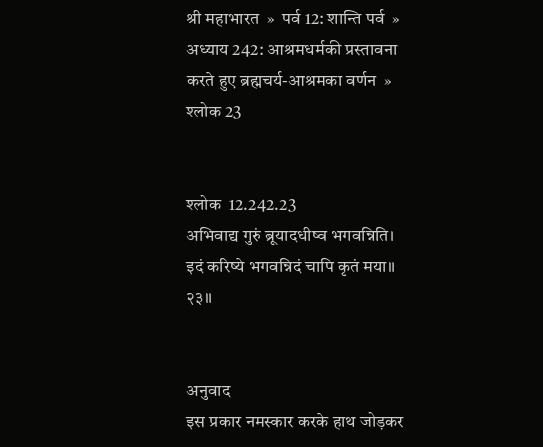श्री महाभारत  »  पर्व 12: शान्ति पर्व  »  अध्याय 242: आश्रमधर्मकी प्रस्तावना करते हुए ब्रह्मचर्य-आश्रमका वर्णन  »  श्लोक 23


श्लोक  12.242.23
अभिवाद्य गुरुं ब्रूयादधीष्व भगवन्निति।
इदं करिष्ये भगवन्निदं चापि कृतं मया॥ २३॥


अनुवाद
इस प्रकार नमस्कार करके हाथ जोड़कर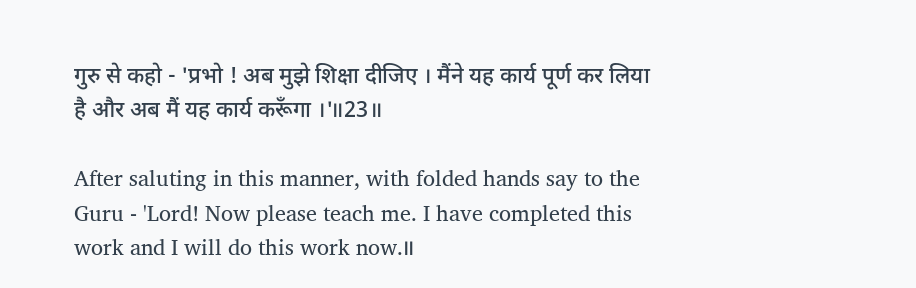गुरु से कहो - 'प्रभो ! अब मुझे शिक्षा दीजिए । मैंने यह कार्य पूर्ण कर लिया है और अब मैं यह कार्य करूँगा ।'॥23॥

After saluting in this manner, with folded hands say to the Guru - 'Lord! Now please teach me. I have completed this work and I will do this work now.॥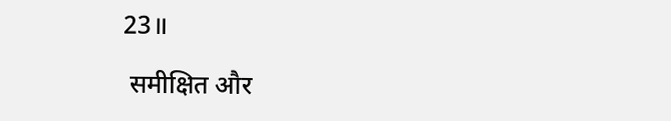23॥

 समीक्षित और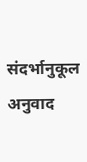संदर्भानुकूल अनुवाद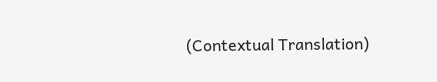(Contextual Translation)